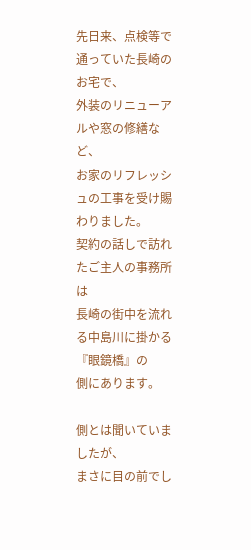先日来、点検等で通っていた長崎のお宅で、
外装のリニューアルや窓の修繕など、
お家のリフレッシュの工事を受け賜わりました。
契約の話しで訪れたご主人の事務所は
長崎の街中を流れる中島川に掛かる『眼鏡橋』の
側にあります。

側とは聞いていましたが、
まさに目の前でし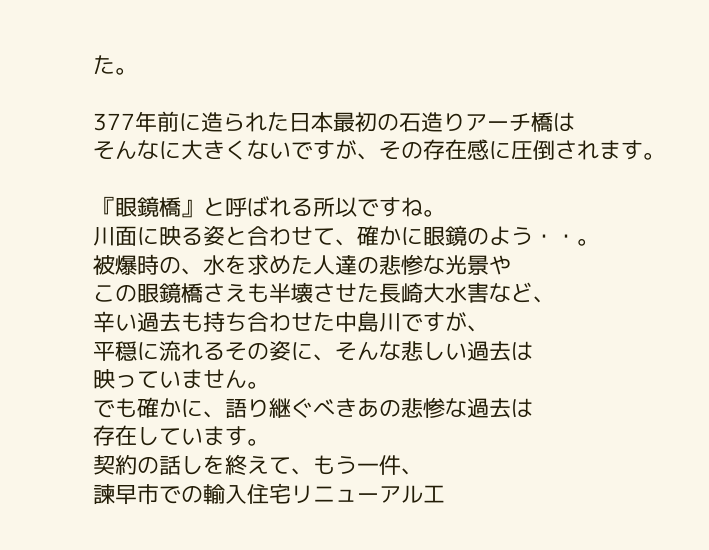た。

377年前に造られた日本最初の石造りアーチ橋は
そんなに大きくないですが、その存在感に圧倒されます。

『眼鏡橋』と呼ばれる所以ですね。
川面に映る姿と合わせて、確かに眼鏡のよう・・。
被爆時の、水を求めた人達の悲惨な光景や
この眼鏡橋さえも半壊させた長崎大水害など、
辛い過去も持ち合わせた中島川ですが、
平穏に流れるその姿に、そんな悲しい過去は
映っていません。
でも確かに、語り継ぐべきあの悲惨な過去は
存在しています。
契約の話しを終えて、もう一件、
諫早市での輸入住宅リニューアル工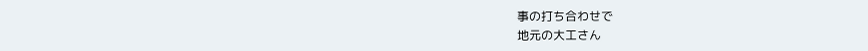事の打ち合わせで
地元の大工さん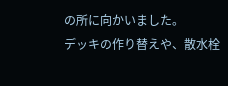の所に向かいました。
デッキの作り替えや、散水栓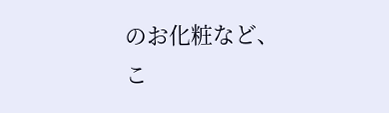のお化粧など、
こ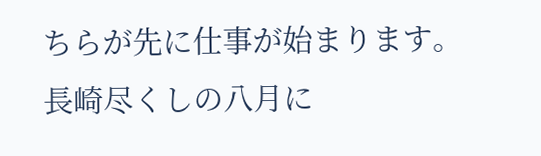ちらが先に仕事が始まります。
長崎尽くしの八月に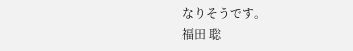なりそうです。
福田 聡